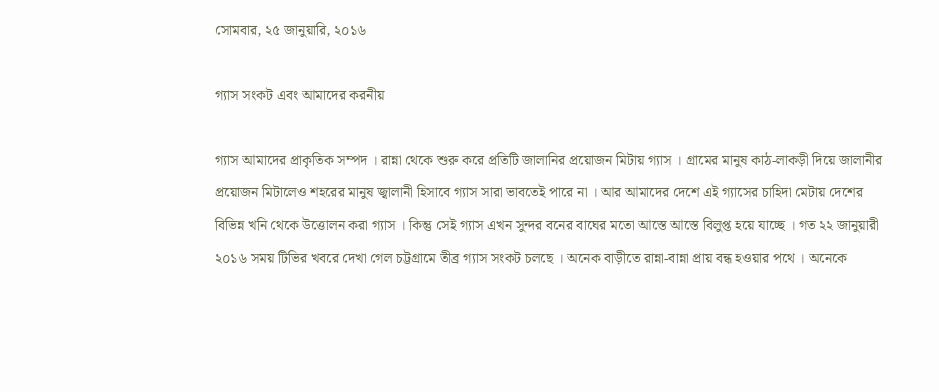সোমবার, ২৫ জানুয়ারি, ২০১৬

গ্যাস সংকট এবং আমাদের করনীয়

গ্যাস আমাদের প্রাকৃতিক সম্পদ । রান্না থেকে শুরু করে প্রতিটি জালানির প্রয়োজন মিটায় গ্যাস । গ্রামের মানুষ কাঠ-লাকড়ী দিয়ে জালানীর প্রয়োজন মিটালেও শহরের মানুষ জ্বালানী হিসাবে গ্যাস সারা ভাবতেই পারে না । আর আমাদের দেশে এই গ্যাসের চাহিদা মেটায় দেশের বিভিন্ন খনি থেকে উত্তোলন করা গ্যাস । কিন্তু সেই গ্যাস এখন সুন্দর বনের বাঘের মতো আস্তে আস্তে বিলুপ্ত হয়ে যাচ্ছে । গত ২২ জানুয়ারী ২০১৬ সময় টিভির খবরে দেখা গেল চট্টগ্রামে তীব্র গ্যাস সংকট চলছে । অনেক বাড়ীতে রান্না-বান্না প্রায় বন্ধ হওয়ার পথে । অনেকে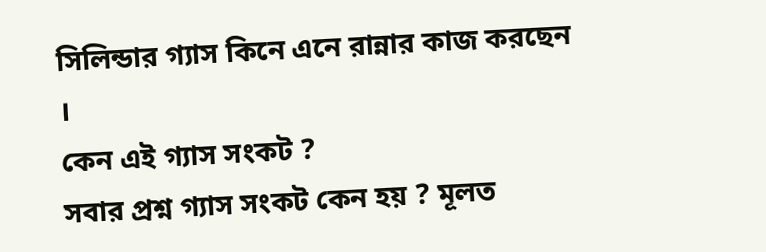সিলিন্ডার গ্যাস কিনে এনে রান্নার কাজ করছেন ।
কেন এই গ্যাস সংকট ?
সবার প্রশ্ন গ্যাস সংকট কেন হয় ? মূলত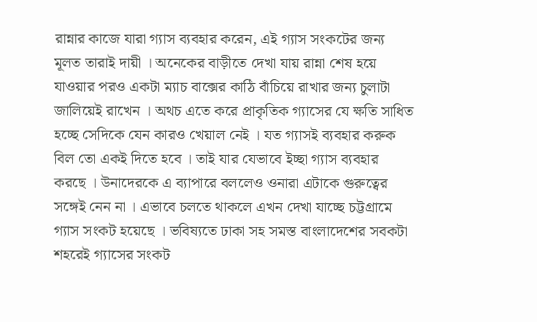রান্নার কাজে যারা গ্যাস ব্যবহার করেন, এই গ্যাস সংকটের জন্য মূলত তারাই দায়ী । অনেকের বাড়ীতে দেখা যায় রান্না শেষ হয়ে যাওয়ার পরও একটা ম্যাচ বাক্সের কাঠি বাঁচিয়ে রাখার জন্য চুলাটা জালিয়েই রাখেন । অথচ এতে করে প্রাকৃতিক গ্যাসের যে ক্ষতি সাধিত হচ্ছে সেদিকে যেন কারও খেয়াল নেই । যত গ্যাসই ব্যবহার করুক বিল তো একই দিতে হবে । তাই যার যেভাবে ইচ্ছা গ্যাস ব্যবহার করছে । উনাদেরকে এ ব্যাপারে বললেও ওনারা এটাকে গুরুত্বের সঙ্গেই নেন না । এভাবে চলতে থাকলে এখন দেখা যাচ্ছে চট্টগ্রামে গ্যাস সংকট হয়েছে । ভবিষ্যতে ঢাকা সহ সমস্ত বাংলাদেশের সবকটা শহরেই গ্যাসের সংকট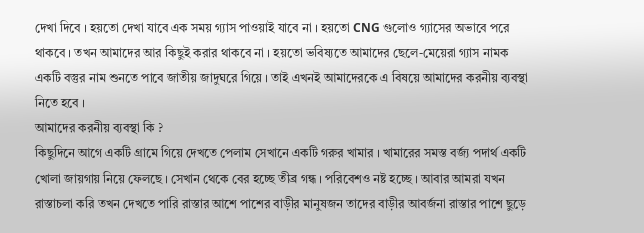দেখা দিবে । হয়তো দেখা যাবে এক সময় গ্যাস পাওয়াই যাবে না । হয়তো CNG গুলোও গ্যাসের অভাবে পরে থাকবে । তখন আমাদের আর কিছুই করার থাকবে না । হয়তো ভবিষ্যতে আমাদের ছেলে-মেয়েরা গ্যাস নামক একটি বস্তুর নাম শুনতে পাবে জাতীয় জাদুঘরে গিয়ে । তাই এখনই আমাদেরকে এ বিষয়ে আমাদের করনীয় ব্যবস্থা নিতে হবে ।
আমাদের করনীয় ব্যবস্থা কি ?
কিছুদিনে আগে একটি গ্রামে গিয়ে দেখতে পেলাম সেখানে একটি গরুর খামার । খামারের সমস্ত বর্জ্য পদার্থ একটি খোলা জায়গায় নিয়ে ফেলছে । সেখান থেকে বের হচ্ছে তীব্র গন্ধ । পরিবেশও নষ্ট হচ্ছে । আবার আমরা যখন রাস্তাচলা করি তখন দেখতে পারি রাস্তার আশে পাশের বাড়ীর মানুষজন তাদের বাড়ীর আবর্জনা রাস্তার পাশে ছুড়ে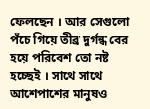ফেলছেন । আর সেগুলো পঁচে গিয়ে তীব্র দুর্গন্ধ বের হয়ে পরিবেশ তো নষ্ট হচ্ছেই । সাথে সাথে আশেপাশের মানুষও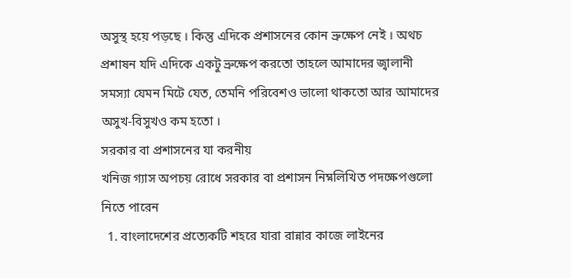অসুস্থ হয়ে পড়ছে । কিন্তু এদিকে প্রশাসনের কোন ভ্রুক্ষেপ নেই । অথচ প্রশাষন যদি এদিকে একটু ভ্রুক্ষেপ করতো তাহলে আমাদের জ্বালানী সমস্যা যেমন মিটে যেত, তেমনি পরিবেশও ভালো থাকতো আর আমাদের অসুখ-বিসুখও কম হতো ।
সরকার বা প্রশাসনের যা করনীয়
খনিজ গ্যাস অপচয় রোধে সরকার বা প্রশাসন নিম্নলিখিত পদক্ষেপগুলো নিতে পারেন
  1. বাংলাদেশের প্রত্যেকটি শহরে যারা রান্নার কাজে লাইনের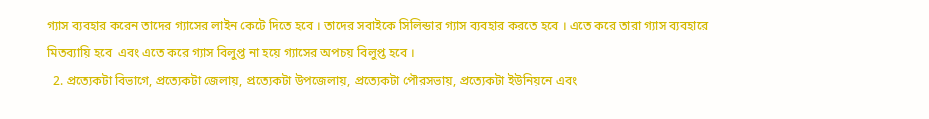গ্যাস ব্যবহার করেন তাদের গ্যাসের লাইন কেটে দিতে হবে । তাদের সবাইকে সিলিন্ডার গ্যাস ব্যবহার করতে হবে । এতে করে তারা গ্যাস ব্যবহারে মিতব্যায়ি হবে  এবং এতে করে গ্যাস বিলুপ্ত না হয়ে গ্যাসের অপচয় বিলুপ্ত হবে ।
  2. প্রত্যেকটা বিভাগে, প্রত্যেকটা জেলায়, প্রত্যেকটা উপজেলায়, প্রত্যেকটা পৌরসভায়, প্রত্যেকটা ইউনিয়নে এবং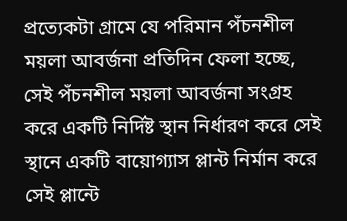প্রত্যেকটা গ্রামে যে পরিমান পঁচনশীল ময়লা আবর্জনা প্রতিদিন ফেলা হচ্ছে, সেই পঁচনশীল ময়লা আবর্জনা সংগ্রহ করে একটি নির্দিষ্ট স্থান নির্ধারণ করে সেই স্থানে একটি বায়োগ্যাস প্লান্ট নির্মান করে সেই প্লান্টে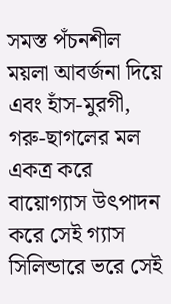সমস্ত পঁচনশীল ময়লা আবর্জনা দিয়ে এবং হাঁস-মুরগী, গরু-ছাগলের মল একত্র করে বায়োগ্যাস উৎপাদন করে সেই গ্যাস সিলিন্ডারে ভরে সেই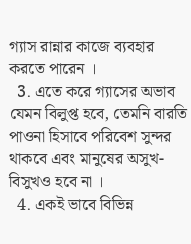গ্যাস রান্নার কাজে ব্যবহার করতে পারেন ।
  3. এতে করে গ্যাসের অভাব যেমন বিলুপ্ত হবে, তেমনি বারতি পাওনা হিসাবে পরিবেশ সুন্দর থাকবে এবং মানুষের অসুখ-বিসুখও হবে না ।
  4. একই ভাবে বিভিন্ন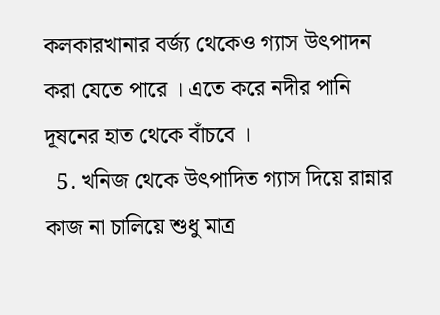কলকারখানার বর্জ্য থেকেও গ্যাস উৎপাদন করা যেতে পারে । এতে করে নদীর পানি দূষনের হাত থেকে বাঁচবে ।
  5. খনিজ থেকে উৎপাদিত গ্যাস দিয়ে রান্নার কাজ না চালিয়ে শুধু মাত্র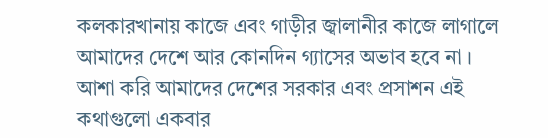কলকারখানায় কাজে এবং গাড়ীর জ্বালানীর কাজে লাগালে আমাদের দেশে আর কোনদিন গ্যাসের অভাব হবে না । আশা করি আমাদের দেশের সরকার এবং প্রসাশন এই কথাগুলো একবার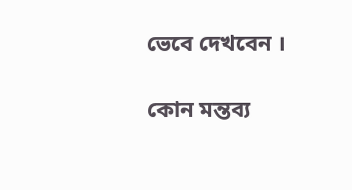ভেবে দেখবেন ।

কোন মন্তব্য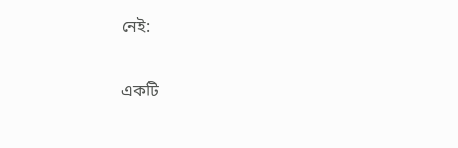নেই:

একটি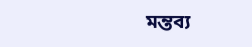মন্তব্য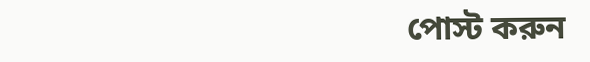পোস্ট করুন